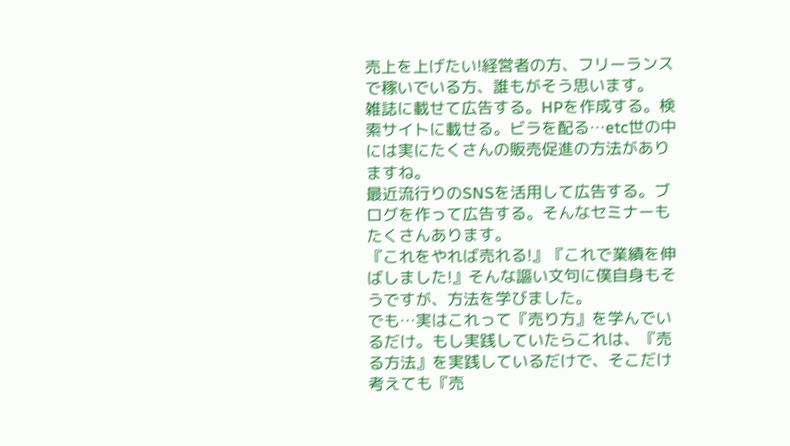売上を上げたい!経営者の方、フリーランスで稼いでいる方、誰もがそう思います。
雑誌に載せて広告する。HPを作成する。検索サイトに載せる。ビラを配る…etc世の中には実にたくさんの販売促進の方法がありますね。
最近流行りのSNSを活用して広告する。ブログを作って広告する。そんなセミナーもたくさんあります。
『これをやれば売れる!』『これで業績を伸ばしました!』そんな謳い文句に僕自身もそうですが、方法を学びました。
でも…実はこれって『売り方』を学んでいるだけ。もし実践していたらこれは、『売る方法』を実践しているだけで、そこだけ考えても『売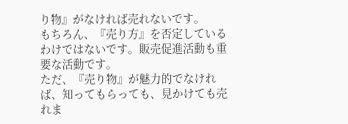り物』がなければ売れないです。
もちろん、『売り方』を否定しているわけではないです。販売促進活動も重要な活動です。
ただ、『売り物』が魅力的でなければ、知ってもらっても、見かけても売れま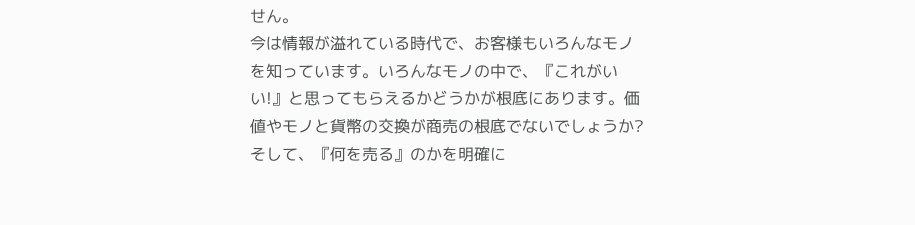せん。
今は情報が溢れている時代で、お客様もいろんなモノを知っています。いろんなモノの中で、『これがいい!』と思ってもらえるかどうかが根底にあります。価値やモノと貨幣の交換が商売の根底でないでしょうか?
そして、『何を売る』のかを明確に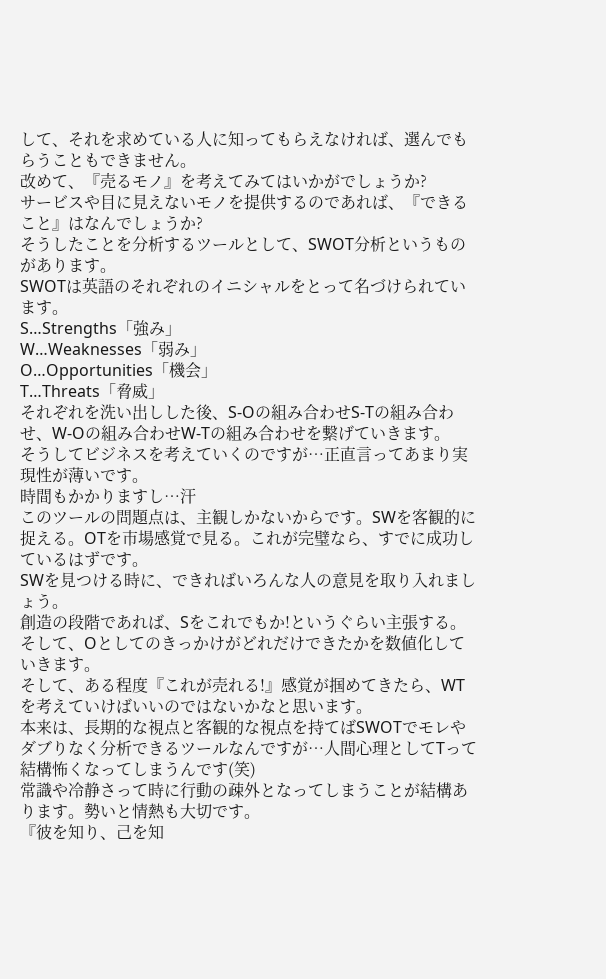して、それを求めている人に知ってもらえなければ、選んでもらうこともできません。
改めて、『売るモノ』を考えてみてはいかがでしょうか?
サービスや目に見えないモノを提供するのであれば、『できること』はなんでしょうか?
そうしたことを分析するツールとして、SWOT分析というものがあります。
SWOTは英語のそれぞれのイニシャルをとって名づけられています。
S…Strengths「強み」
W…Weaknesses「弱み」
O…Opportunities「機会」
T…Threats「脅威」
それぞれを洗い出しした後、S-Oの組み合わせS-Tの組み合わせ、W-Oの組み合わせW-Tの組み合わせを繋げていきます。
そうしてビジネスを考えていくのですが…正直言ってあまり実現性が薄いです。
時間もかかりますし…汗
このツールの問題点は、主観しかないからです。SWを客観的に捉える。OTを市場感覚で見る。これが完璧なら、すでに成功しているはずです。
SWを見つける時に、できればいろんな人の意見を取り入れましょう。
創造の段階であれば、Sをこれでもか!というぐらい主張する。そして、Oとしてのきっかけがどれだけできたかを数値化していきます。
そして、ある程度『これが売れる!』感覚が掴めてきたら、WTを考えていけばいいのではないかなと思います。
本来は、長期的な視点と客観的な視点を持てばSWOTでモレやダブりなく分析できるツールなんですが…人間心理としてTって結構怖くなってしまうんです(笑)
常識や冷静さって時に行動の疎外となってしまうことが結構あります。勢いと情熱も大切です。
『彼を知り、己を知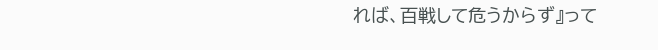れば、百戦して危うからず』って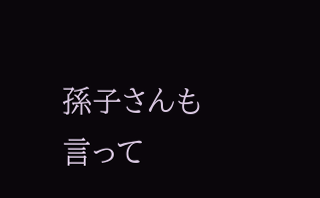孫子さんも言って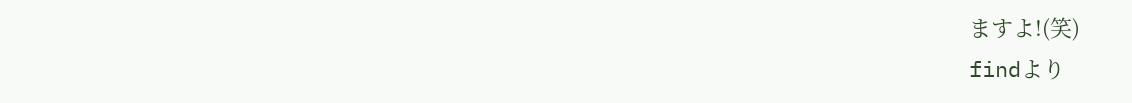ますよ!(笑)
findより